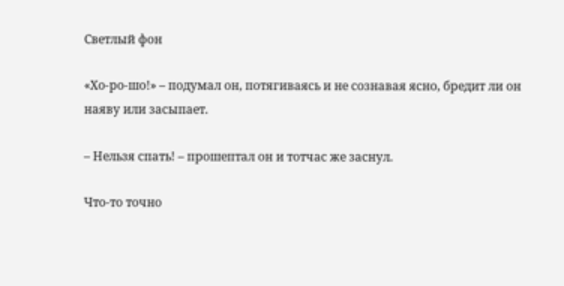Светлый фон

«Хо-ро-шо!» – подумал он, потягиваясь и не сознавая ясно, бредит ли он наяву или засыпает.

– Нельзя спать! – прошептал он и тотчас же заснул.

Что-то точно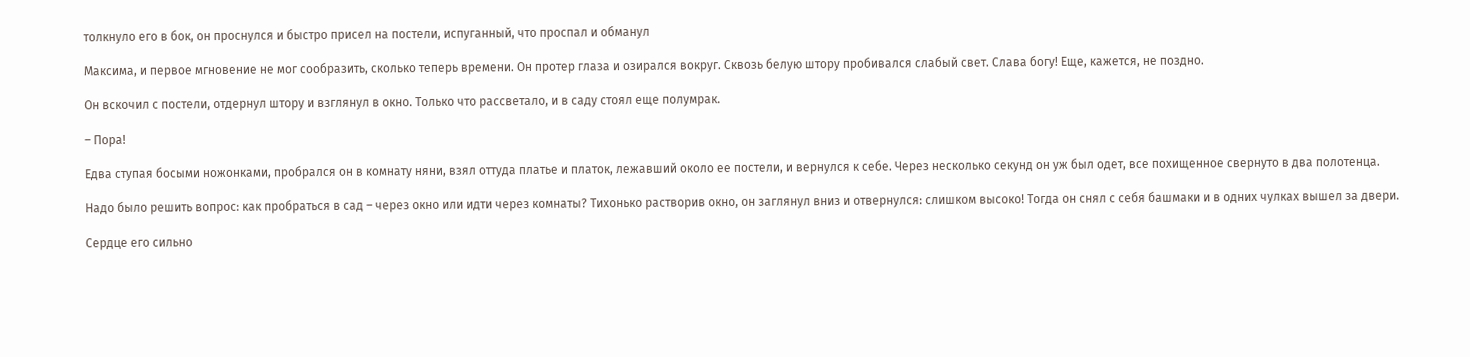толкнуло его в бок, он проснулся и быстро присел на постели, испуганный, что проспал и обманул

Максима, и первое мгновение не мог сообразить, сколько теперь времени. Он протер глаза и озирался вокруг. Сквозь белую штору пробивался слабый свет. Слава богу! Еще, кажется, не поздно.

Он вскочил с постели, отдернул штору и взглянул в окно. Только что рассветало, и в саду стоял еще полумрак.

– Пора!

Едва ступая босыми ножонками, пробрался он в комнату няни, взял оттуда платье и платок, лежавший около ее постели, и вернулся к себе. Через несколько секунд он уж был одет, все похищенное свернуто в два полотенца.

Надо было решить вопрос: как пробраться в сад – через окно или идти через комнаты? Тихонько растворив окно, он заглянул вниз и отвернулся: слишком высоко! Тогда он снял с себя башмаки и в одних чулках вышел за двери.

Сердце его сильно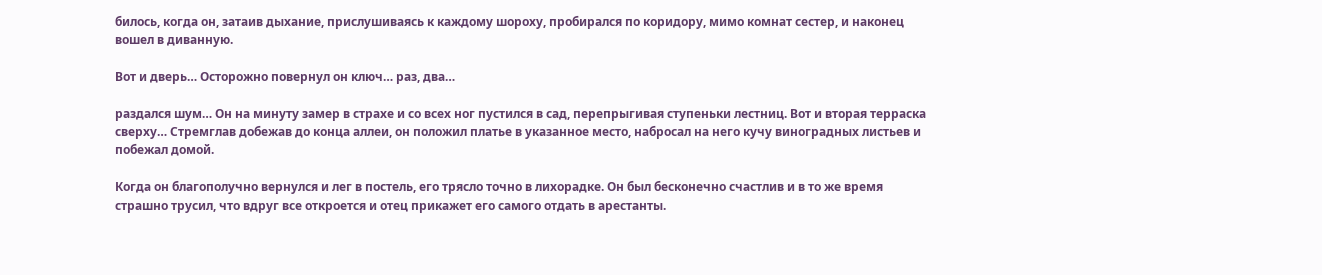билось, когда он, затаив дыхание, прислушиваясь к каждому шороху, пробирался по коридору, мимо комнат сестер, и наконец вошел в диванную.

Вот и дверь… Осторожно повернул он ключ… раз, два…

раздался шум… Он на минуту замер в страхе и со всех ног пустился в сад, перепрыгивая ступеньки лестниц. Вот и вторая терраска сверху… Стремглав добежав до конца аллеи, он положил платье в указанное место, набросал на него кучу виноградных листьев и побежал домой.

Когда он благополучно вернулся и лег в постель, его трясло точно в лихорадке. Он был бесконечно счастлив и в то же время страшно трусил, что вдруг все откроется и отец прикажет его самого отдать в арестанты.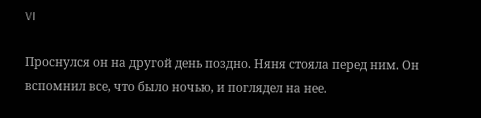VI

Проснулся он на другой день поздно. Няня стояла перед ним. Он вспомнил все, что было ночью, и поглядел на нее.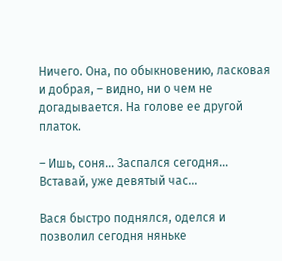Ничего. Она, по обыкновению, ласковая и добрая, – видно, ни о чем не догадывается. На голове ее другой платок.

– Ишь, соня… Заспался сегодня… Вставай, уже девятый час…

Вася быстро поднялся, оделся и позволил сегодня няньке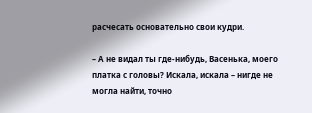расчесать основательно свои кудри.

– А не видал ты где-нибудь, Васенька, моего платка с головы? Искала, искала – нигде не могла найти, точно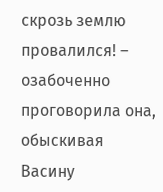скрозь землю провалился! – озабоченно проговорила она, обыскивая Васину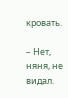кровать.

– Нет, няня, не видал.